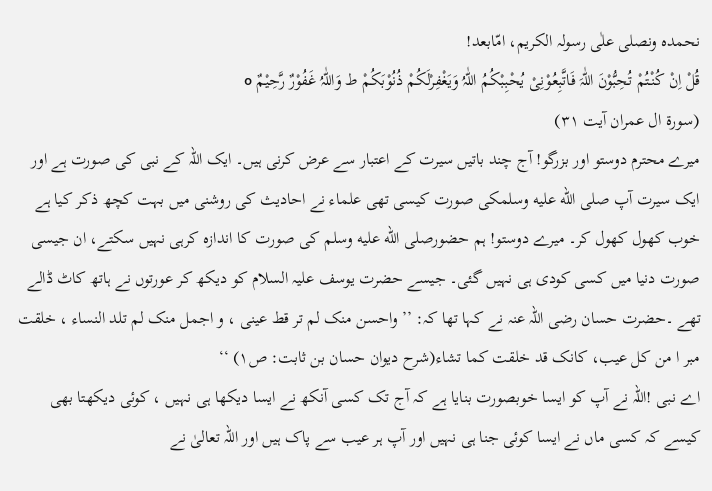نحمدہ ونصلی علٰی رسولہ الکریم، امّابعد!
قُلْ اِنْ کُنْتُمْ تُحِبُّوْنَ اللّٰہَ فَاتَّبِعُوْنِیْ یُحْبِبْکُمُ اللّٰہُ وَیَغْفِرْلَکُمْ ذُنُوْبَکُمْ ط وَاللّٰہُ غَفُوْرٌ رَّحِیْمٌ o
(سورۃ ال عمران آیت ۳۱)
میرے محترم دوستو اور بزرگو! آج چند باتیں سیرت کے اعتبار سے عرض کرنی ہیں۔ ایک اللہ کے نبی کی صورت ہے اور ایک سیرت آپ صلى الله عليه وسلمکی صورت کیسی تھی علماء نے احادیث کی روشنی میں بہت کچھ ذکر کیا ہے خوب کھول کھول کر۔ میرے دوستو! ہم حضورصلى الله عليه وسلم کی صورت کا اندازہ کرہی نہیں سکتے، ان جیسی صورت دنیا میں کسی کودی ہی نہیں گئی۔ جیسے حضرت یوسف علیہ السلام کو دیکھ کر عورتوں نے ہاتھ کاٹ ڈالے تھے ۔حضرت حسان رضی اللہ عنہ نے کہا تھا کہ: ’’ واحسن منک لم تر قط عینی ، و اجمل منک لم تلد النساء ، خلقت مبر ا من کل عیب، کانک قد خلقت کما تشاء(شرح دیوان حسان بن ثابت: ص۱) ‘‘
اے نبی !اللہ نے آپ کو ایسا خوبصورت بنایا ہے کہ آج تک کسی آنکھ نے ایسا دیکھا ہی نہیں ، کوئی دیکھتا بھی کیسے کہ کسی ماں نے ایسا کوئی جنا ہی نہیں اور آپ ہر عیب سے پاک ہیں اور اللہ تعالیٰ نے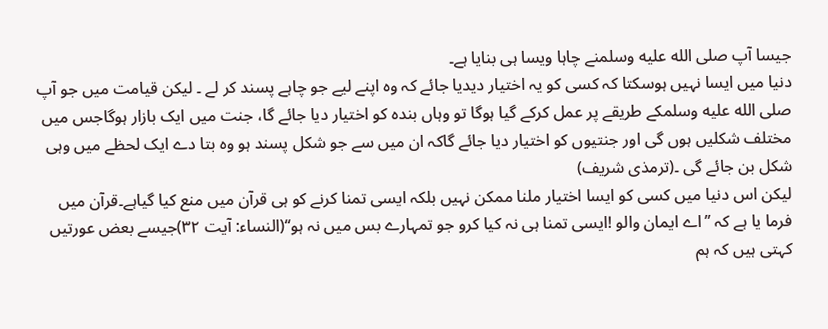جیسا آپ صلى الله عليه وسلمنے چاہا ویسا ہی بنایا ہے۔
دنیا میں ایسا نہیں ہوسکتا کہ کسی کو یہ اختیار دیدیا جائے کہ وہ اپنے لیے جو چاہے پسند کر لے ۔ لیکن قیامت میں جو آپ صلى الله عليه وسلمکے طریقے پر عمل کرکے گیا ہوگا تو وہاں بندہ کو اختیار دیا جائے گا، جنت میں ایک بازار ہوگاجس میں مختلف شکلیں ہوں گی اور جنتیوں کو اختیار دیا جائے گاکہ ان میں سے جو شکل پسند ہو وہ بتا دے ایک لحظے میں وہی شکل بن جائے گی ۔(ترمذی شریف)
لیکن اس دنیا میں کسی کو ایسا اختیار ملنا ممکن نہیں بلکہ ایسی تمنا کرنے کو ہی قرآن میں منع کیا گیاہے۔قرآن میں فرما یا ہے کہ ’’اے ایمان والو !ایسی تمنا ہی نہ کیا کرو جو تمہارے بس میں نہ ہو‘‘(النساء: آیت ۳۲)جیسے بعض عورتیں کہتی ہیں کہ ہم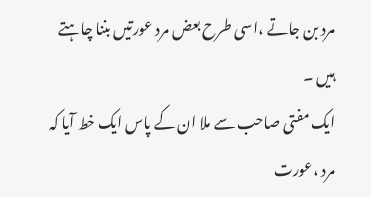مرد بن جاتے ،اسی طرح بعض مرد عورتیں بننا چاہتے ہیں ۔
ایک مفتی صاحب سے ملا ان کے پاس ایک خط آیا کہ مرد ،عورت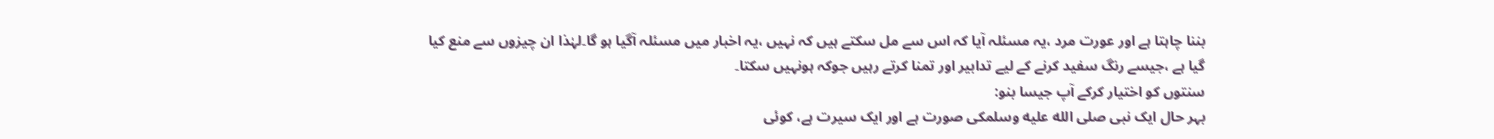بننا چاہتا ہے اور عورت مرد ،یہ مسئلہ آیا کہ اس سے مل سکتے ہیں کہ نہیں ،یہ اخبار میں مسئلہ آگیا ہو گا۔لہٰذا ان چیزوں سے منع کیا گیا ہے ،جیسے رنگ سفید کرنے کے لیے تدابیر اور تمنا کرتے رہیں جوکہ ہونہیں سکتا۔
سنتوں کو اختیار کرکے آپ جیسا بنو:
بہر حال ایک نبی صلى الله عليه وسلمکی صورت ہے اور ایک سیرت ہے، کوئی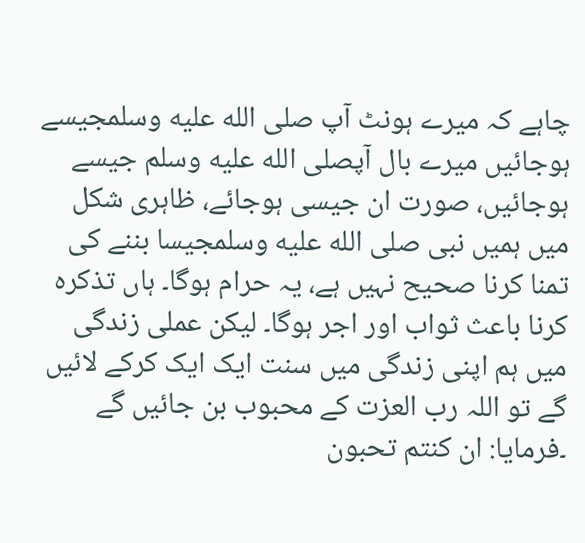چاہے کہ میرے ہونٹ آپ صلى الله عليه وسلمجیسے ہوجائیں میرے بال آپصلى الله عليه وسلم جیسے ہوجائیں، صورت ان جیسی ہوجائے، ظاہری شکل میں ہمیں نبی صلى الله عليه وسلمجیسا بننے کی تمنا کرنا صحیح نہیں ہے، یہ حرام ہوگا۔ ہاں تذکرہ کرنا باعث ثواب اور اجر ہوگا۔ لیکن عملی زندگی میں ہم اپنی زندگی میں سنت ایک ایک کرکے لائیں گے تو اللہ رب العزت کے محبوب بن جائیں گے ۔فرمایا: ان کنتم تحبون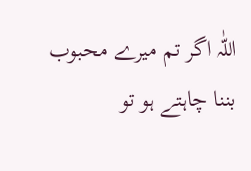اللّٰہ اگر تم میرے محبوب بننا چاہتے ہو تو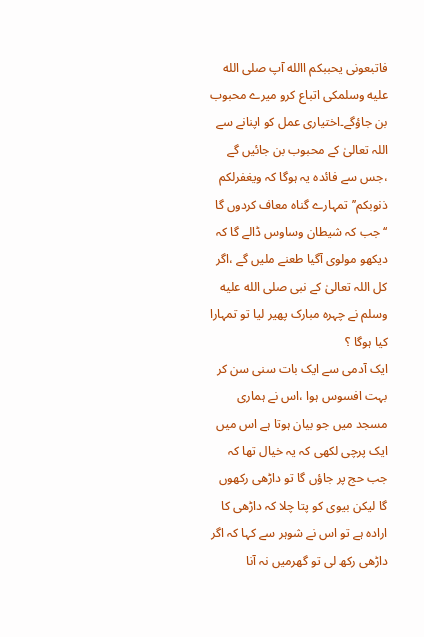فاتبعونی یحببکم االله آپ صلى الله عليه وسلمکی اتباع کرو میرے محبوب بن جاؤگے۔اختیاری عمل کو اپنانے سے اللہ تعالیٰ کے محبوب بن جائیں گے ،جس سے فائدہ یہ ہوگا کہ ویغفرلکم ذنوبکم’’تمہارے گناہ معاف کردوں گا ‘‘جب کہ شیطان وساوس ڈالے گا کہ دیکھو مولوی آگیا طعنے ملیں گے ،اگر کل اللہ تعالیٰ کے نبی صلى الله عليه وسلم نے چہرہ مبارک پھیر لیا تو تمہارا کیا ہوگا ؟
ایک آدمی سے ایک بات سنی سن کر بہت افسوس ہوا ،اس نے ہماری مسجد میں جو بیان ہوتا ہے اس میں ایک پرچی لکھی کہ یہ خیال تھا کہ جب حج پر جاؤں گا تو داڑھی رکھوں گا لیکن بیوی کو پتا چلا کہ داڑھی کا ارادہ ہے تو اس نے شوہر سے کہا کہ اگر داڑھی رکھ لی تو گھرمیں نہ آنا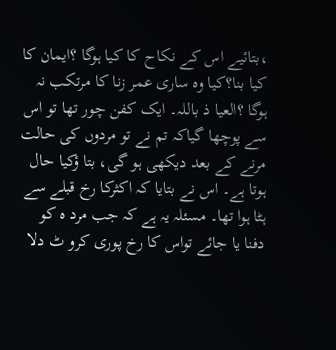،بتائیے اس کے نکاح کا کیا ہوگا ؟ایمان کا کیا بنا؟کیا وہ ساری عمر زنا کا مرتکب نہ ہوگا ؟العیا ذ باللہ۔ ایک کفن چور تھا تو اس سے پوچھا گیاکہ تم نے تو مردوں کی حالت مرنے کے بعد دیکھی ہو گی، بتا ؤکیا حال ہوتا ہے۔ اس نے بتایا کہ اکثرکا رخ قبلے سے ہٹا ہوا تھا۔ مسئلہ یہ ہے کہ جب مرد ہ کو دفنا یا جائے تواس کا رخ پوری کرو ٹ دلا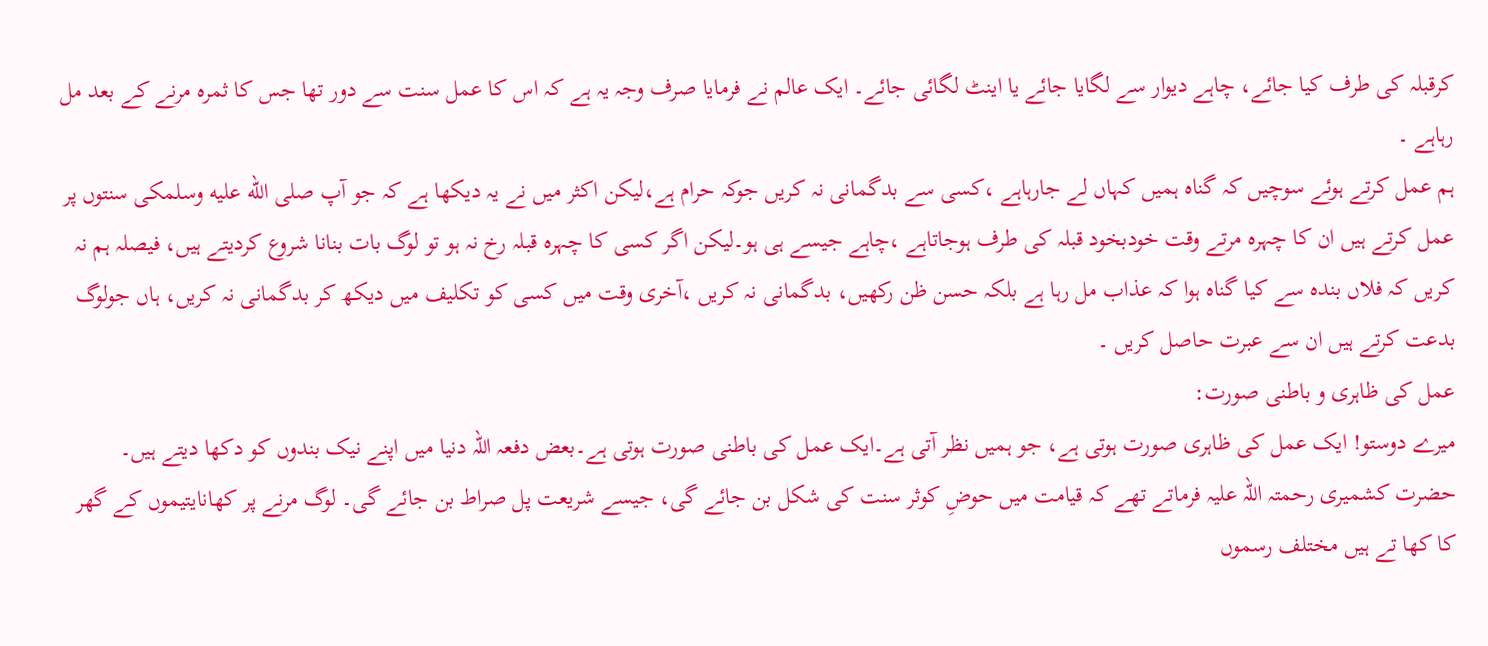کرقبلہ کی طرف کیا جائے، چاہے دیوار سے لگایا جائے یا اینٹ لگائی جائے۔ ایک عالم نے فرمایا صرف وجہ یہ ہے کہ اس کا عمل سنت سے دور تھا جس کا ثمرہ مرنے کے بعد مل رہاہے ۔
ہم عمل کرتے ہوئے سوچیں کہ گناہ ہمیں کہاں لے جارہاہے ،کسی سے بدگمانی نہ کریں جوکہ حرام ہے،لیکن اکثر میں نے یہ دیکھا ہے کہ جو آپ صلى الله عليه وسلمکی سنتوں پر عمل کرتے ہیں ان کا چہرہ مرتے وقت خودبخود قبلہ کی طرف ہوجاتاہے ،چاہے جیسے ہی ہو۔لیکن اگر کسی کا چہرہ قبلہ رخ نہ ہو تو لوگ بات بنانا شروع کردیتے ہیں، فیصلہ ہم نہ کریں کہ فلاں بندہ سے کیا گناہ ہوا کہ عذاب مل رہا ہے بلکہ حسن ظن رکھیں، بدگمانی نہ کریں ،آخری وقت میں کسی کو تکلیف میں دیکھ کر بدگمانی نہ کریں، ہاں جولوگ بدعت کرتے ہیں ان سے عبرت حاصل کریں ۔
عمل کی ظاہری و باطنی صورت:
میرے دوستو! ایک عمل کی ظاہری صورت ہوتی ہے، جو ہمیں نظر آتی ہے۔ایک عمل کی باطنی صورت ہوتی ہے۔بعض دفعہ اللہ دنیا میں اپنے نیک بندوں کو دکھا دیتے ہیں۔
حضرت کشمیری رحمتہ اللہ علیہ فرماتے تھے کہ قیامت میں حوضِ کوثر سنت کی شکل بن جائے گی، جیسے شریعت پل صراط بن جائے گی۔ لوگ مرنے پر کھانایتیموں کے گھر کا کھا تے ہیں مختلف رسموں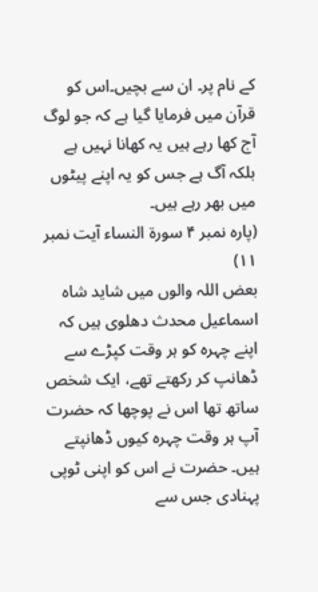کے نام پر۔ ان سے بچیں۔اس کو قرآن میں فرمایا گیا ہے کہ جو لوگ آج کھا رہے ہیں یہ کھانا نہیں ہے بلکہ آگ ہے جس کو یہ اپنے پیٹوں میں بھر رہے ہیں۔
(پارہ نمبر ۴ سورۃ النساء آیت نمبر ۱۱)
بعض اللہ والوں میں شاید شاہ اسماعیل محدث دھلوی ہیں کہ اپنے چہرہ کو ہر وقت کپڑے سے ڈھانپ کر رکھتے تھے، ایک شخص ساتھ تھا اس نے پوچھا کہ حضرت آپ ہر وقت چہرہ کیوں ڈھانپتے ہیں۔ حضرت نے اس کو اپنی ٹوپی پہنادی جس سے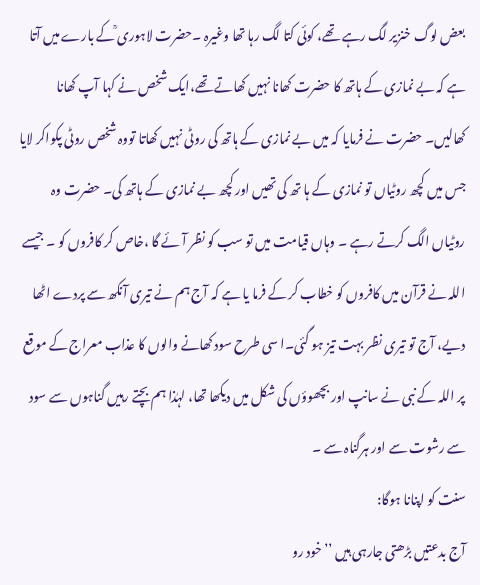بعض لوگ خنزیر لگ رہے تھے، کوئی کتا لگ رہا تھا وغیرہ ۔حضرت لاہوری ؒکے بارے میں آتا ہے کہ بے نمازی کے ہاتھ کا حضرت کھانا نہیں کھاتے تھے،ایک شخص نے کہا آپ کھانا کھالیں۔ حضرت نے فرمایا کہ میں بے نمازی کے ہاتھ کی روٹی نہیں کھاتا تووہ شخص روٹی پکواکر لایا جس میں کچھ روٹیاں تو نمازی کے ہا تھ کی تھیں اور کچھ بے نمازی کے ہاتھ کی۔ حضرت وہ روٹیاں الگ کرتے رہے ۔ وہاں قیامت میں تو سب کو نظر آئے گا ،خاص کر کافروں کو ۔ جیسے اللہ نے قرآن میں کافروں کو خطاب کر کے فرما یا ہے کہ آج ہم نے تیری آنکھ سے پردے اٹھا دیے، آج تو تیری نظر بہت تیز ہو گئی۔ا سی طرح سود کھانے والوں کا عذاب معراج کے موقع پر اللہ کے نبی نے سانپ اور بچھوؤں کی شکل میں دیکھا تھا، لہٰذا ہم بچتے رہیں گناہوں سے سود سے رشوت سے اور ہرگناہ سے ۔
سنت کو اپنانا ہوگا:
آج بدعتیں بڑھتی جارہی ہیں ’’خود رو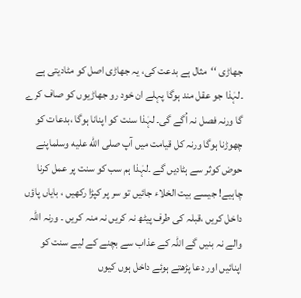جھاڑی ‘‘مثال ہے بدعت کی، یہ جھاڑی اصل کو مٹادیتی ہے ۔لہٰذا جو عقل مند ہوگا پہلے ان خود رو جھاڑیوں کو صاف کرے گا ورنہ فصل نہ اُگے گی۔ لہٰذا سنت کو اپنانا ہوگا ،بدعات کو چھوڑنا ہوگا ورنہ کل قیامت میں آپ صلى الله عليه وسلماپنے حوض کوثر سے ہٹادیں گے ۔لہٰذا ہم سب کو سنت پر عمل کرنا چاہیے! جیسے بیت الخلاء جائیں تو سر پر کپڑا رکھیں ، بایاں پاؤں داخل کریں ،قبلہ کی طرف پیٹھ نہ کریں نہ منہ کریں ۔ ورنہ اللہ والے نہ بنیں گے اللہ کے عذاب سے بچنے کے لیے سنت کو اپنائیں اور دعا پڑھتے ہوئے داخل ہوں کیوں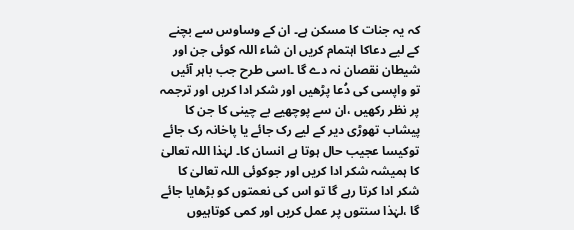کہ یہ جنات کا مسکن ہے۔ ان کے وساوس سے بچنے کے لیے دعاکا اہتمام کریں ان شاء اللہ کوئی جن اور شیطان نقصان نہ دے گا ۔اسی طرح جب باہر آئیں تو واپسی کی دُعا پڑھیں اور شکر ادا کریں اور ترجمہ پر نظر رکھیں ،ان سے پوچھیے بے چینی کا جن کا پیشاب تھوڑی دیر کے لیے رک جائے یا پاخانہ رک جائے توکیسا عجیب حال ہوتا ہے انسان کا۔ لہٰذا اللہ تعالیٰ کا ہمیشہ شکر ادا کریں اور جوکوئی اللہ تعالیٰ کا شکر ادا کرتا رہے گا تو اس کی نعمتوں کو بڑھایا جائے گا ،لہٰذا سنتوں پر عمل کریں اور کمی کوتاہیوں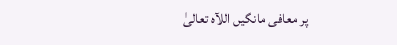پر معافی مانگیں اللآہ تعالیٰ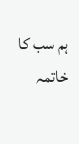ہم سب کا خاتمہ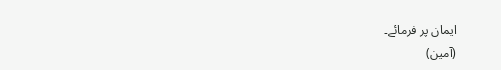ایمان پر فرمائے۔
(آمین)